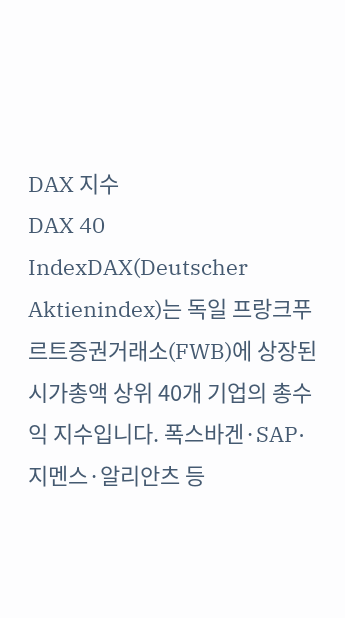DAX 지수
DAX 40 IndexDAX(Deutscher Aktienindex)는 독일 프랑크푸르트증권거래소(FWB)에 상장된 시가총액 상위 40개 기업의 총수익 지수입니다. 폭스바겐·SAP·지멘스·알리안츠 등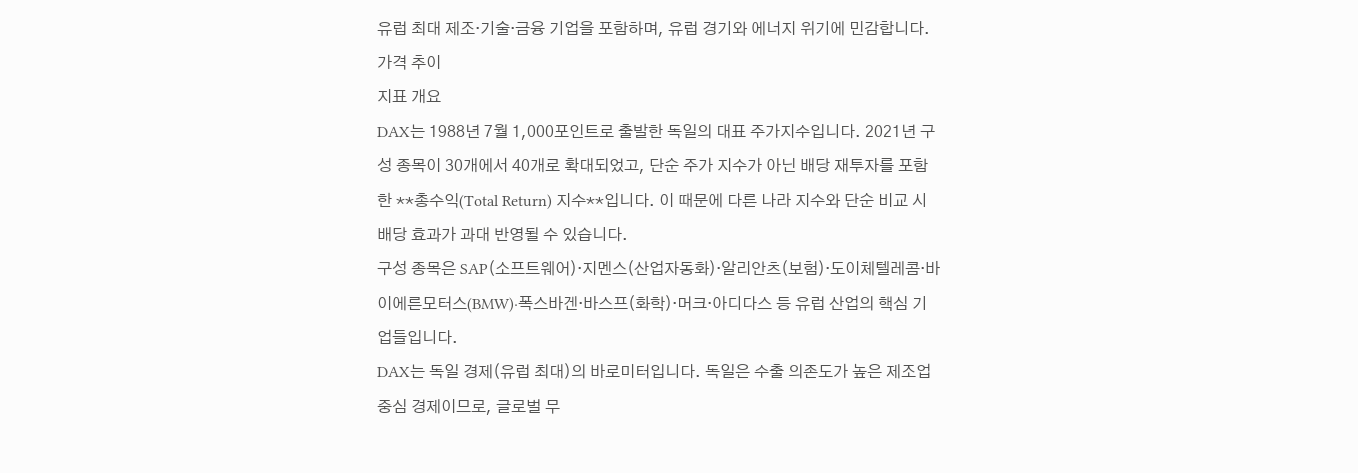유럽 최대 제조·기술·금융 기업을 포함하며, 유럽 경기와 에너지 위기에 민감합니다.
가격 추이
지표 개요
DAX는 1988년 7월 1,000포인트로 출발한 독일의 대표 주가지수입니다. 2021년 구성 종목이 30개에서 40개로 확대되었고, 단순 주가 지수가 아닌 배당 재투자를 포함한 **총수익(Total Return) 지수**입니다. 이 때문에 다른 나라 지수와 단순 비교 시 배당 효과가 과대 반영될 수 있습니다.
구성 종목은 SAP(소프트웨어)·지멘스(산업자동화)·알리안츠(보험)·도이체텔레콤·바이에른모터스(BMW)·폭스바겐·바스프(화학)·머크·아디다스 등 유럽 산업의 핵심 기업들입니다.
DAX는 독일 경제(유럽 최대)의 바로미터입니다. 독일은 수출 의존도가 높은 제조업 중심 경제이므로, 글로벌 무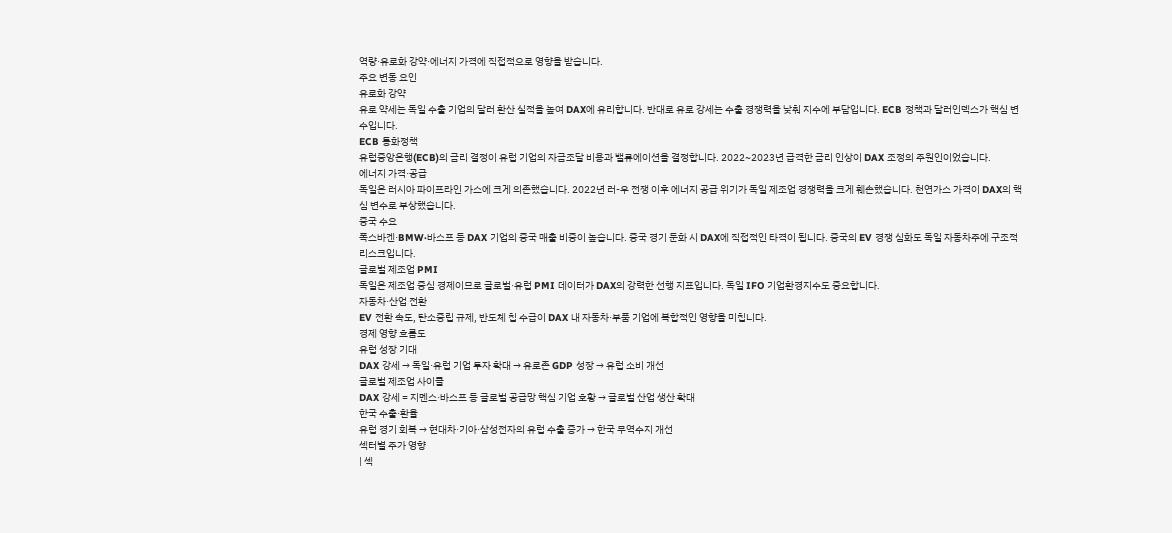역량·유로화 강약·에너지 가격에 직접적으로 영향을 받습니다.
주요 변동 요인
유로화 강약
유로 약세는 독일 수출 기업의 달러 환산 실적을 높여 DAX에 유리합니다. 반대로 유로 강세는 수출 경쟁력을 낮춰 지수에 부담입니다. ECB 정책과 달러인덱스가 핵심 변수입니다.
ECB 통화정책
유럽중앙은행(ECB)의 금리 결정이 유럽 기업의 자금조달 비용과 밸류에이션을 결정합니다. 2022~2023년 급격한 금리 인상이 DAX 조정의 주원인이었습니다.
에너지 가격·공급
독일은 러시아 파이프라인 가스에 크게 의존했습니다. 2022년 러-우 전쟁 이후 에너지 공급 위기가 독일 제조업 경쟁력을 크게 훼손했습니다. 천연가스 가격이 DAX의 핵심 변수로 부상했습니다.
중국 수요
폭스바겐·BMW·바스프 등 DAX 기업의 중국 매출 비중이 높습니다. 중국 경기 둔화 시 DAX에 직접적인 타격이 됩니다. 중국의 EV 경쟁 심화도 독일 자동차주에 구조적 리스크입니다.
글로벌 제조업 PMI
독일은 제조업 중심 경제이므로 글로벌·유럽 PMI 데이터가 DAX의 강력한 선행 지표입니다. 독일 IFO 기업환경지수도 중요합니다.
자동차·산업 전환
EV 전환 속도, 탄소중립 규제, 반도체 칩 수급이 DAX 내 자동차·부품 기업에 복합적인 영향을 미칩니다.
경제 영향 흐름도
유럽 성장 기대
DAX 강세 → 독일·유럽 기업 투자 확대 → 유로존 GDP 성장 → 유럽 소비 개선
글로벌 제조업 사이클
DAX 강세 = 지멘스·바스프 등 글로벌 공급망 핵심 기업 호황 → 글로벌 산업 생산 확대
한국 수출·환율
유럽 경기 회복 → 현대차·기아·삼성전자의 유럽 수출 증가 → 한국 무역수지 개선
섹터별 주가 영향
| 섹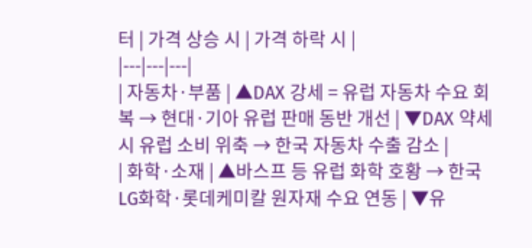터 | 가격 상승 시 | 가격 하락 시 |
|---|---|---|
| 자동차·부품 | ▲DAX 강세 = 유럽 자동차 수요 회복 → 현대·기아 유럽 판매 동반 개선 | ▼DAX 약세 시 유럽 소비 위축 → 한국 자동차 수출 감소 |
| 화학·소재 | ▲바스프 등 유럽 화학 호황 → 한국 LG화학·롯데케미칼 원자재 수요 연동 | ▼유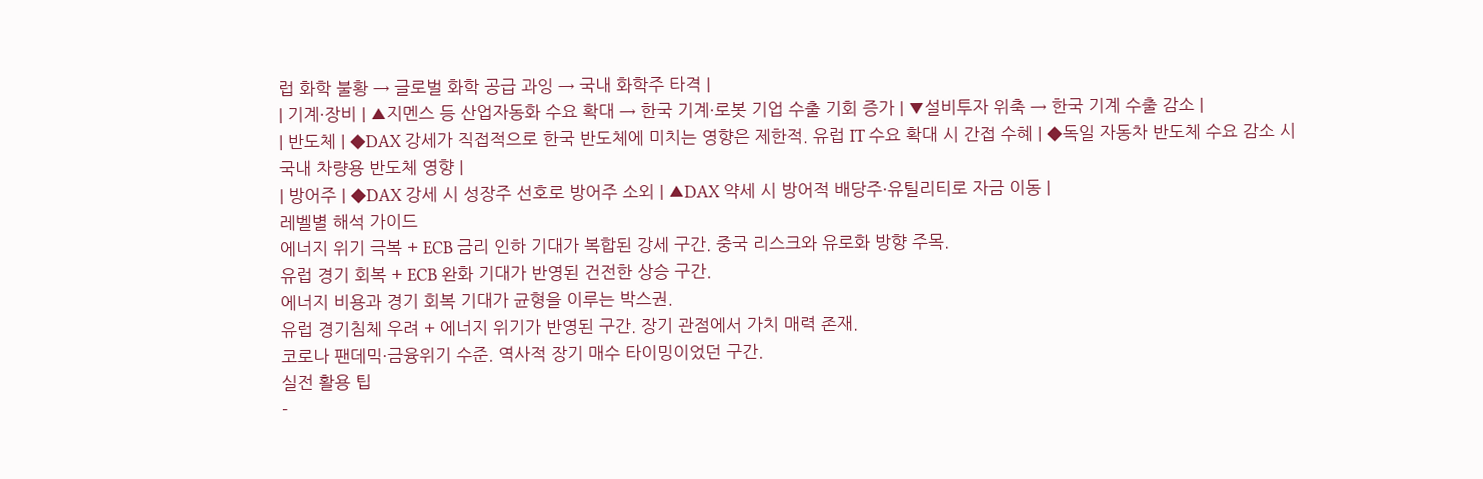럽 화학 불황 → 글로벌 화학 공급 과잉 → 국내 화학주 타격 |
| 기계·장비 | ▲지멘스 등 산업자동화 수요 확대 → 한국 기계·로봇 기업 수출 기회 증가 | ▼설비투자 위축 → 한국 기계 수출 감소 |
| 반도체 | ◆DAX 강세가 직접적으로 한국 반도체에 미치는 영향은 제한적. 유럽 IT 수요 확대 시 간접 수혜 | ◆독일 자동차 반도체 수요 감소 시 국내 차량용 반도체 영향 |
| 방어주 | ◆DAX 강세 시 성장주 선호로 방어주 소외 | ▲DAX 약세 시 방어적 배당주·유틸리티로 자금 이동 |
레벨별 해석 가이드
에너지 위기 극복 + ECB 금리 인하 기대가 복합된 강세 구간. 중국 리스크와 유로화 방향 주목.
유럽 경기 회복 + ECB 완화 기대가 반영된 건전한 상승 구간.
에너지 비용과 경기 회복 기대가 균형을 이루는 박스권.
유럽 경기침체 우려 + 에너지 위기가 반영된 구간. 장기 관점에서 가치 매력 존재.
코로나 팬데믹·금융위기 수준. 역사적 장기 매수 타이밍이었던 구간.
실전 활용 팁
-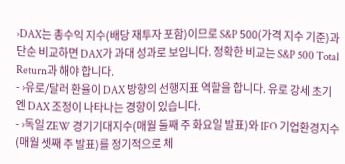›DAX는 총수익 지수(배당 재투자 포함)이므로 S&P 500(가격 지수 기준)과 단순 비교하면 DAX가 과대 성과로 보입니다. 정확한 비교는 S&P 500 Total Return과 해야 합니다.
- ›유로/달러 환율이 DAX 방향의 선행지표 역할을 합니다. 유로 강세 초기엔 DAX 조정이 나타나는 경향이 있습니다.
- ›독일 ZEW 경기기대지수(매월 둘째 주 화요일 발표)와 IFO 기업환경지수(매월 셋째 주 발표)를 정기적으로 체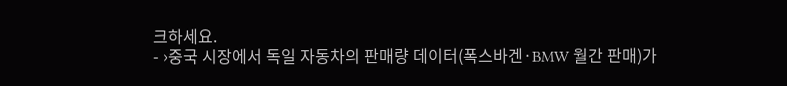크하세요.
- ›중국 시장에서 독일 자동차의 판매량 데이터(폭스바겐·BMW 월간 판매)가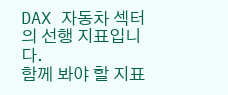DAX 자동차 섹터의 선행 지표입니다.
함께 봐야 할 지표